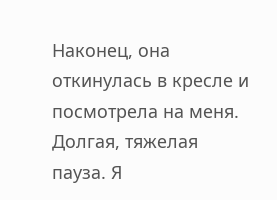Наконец, она откинулась в кресле и посмотрела на меня. Долгая, тяжелая пауза. Я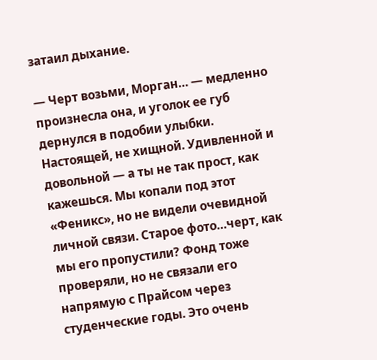затаил дыхание.

— Черт возьми, Морган… — медленно произнесла она, и уголок ее губ дернулся в подобии улыбки. Настоящей, не хищной. Удивленной и довольной — а ты не так прост, как кажешься. Мы копали под этот «Феникс», но не видели очевидной личной связи. Старое фото…черт, как мы его пропустили? Фонд тоже проверяли, но не связали его напрямую с Прайсом через студенческие годы. Это очень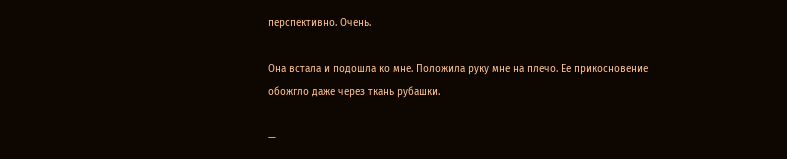перспективно. Очень.

Она встала и подошла ко мне. Положила руку мне на плечо. Ее прикосновение обожгло даже через ткань рубашки.

—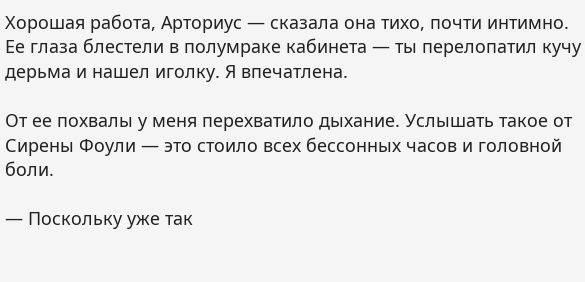Хорошая работа, Арториус — сказала она тихо, почти интимно. Ее глаза блестели в полумраке кабинета — ты перелопатил кучу дерьма и нашел иголку. Я впечатлена.

От ее похвалы у меня перехватило дыхание. Услышать такое от Сирены Фоули — это стоило всех бессонных часов и головной боли.

— Поскольку уже так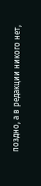поздно, а в редакции никого нет,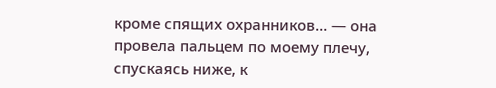кроме спящих охранников… — она провела пальцем по моему плечу, спускаясь ниже, к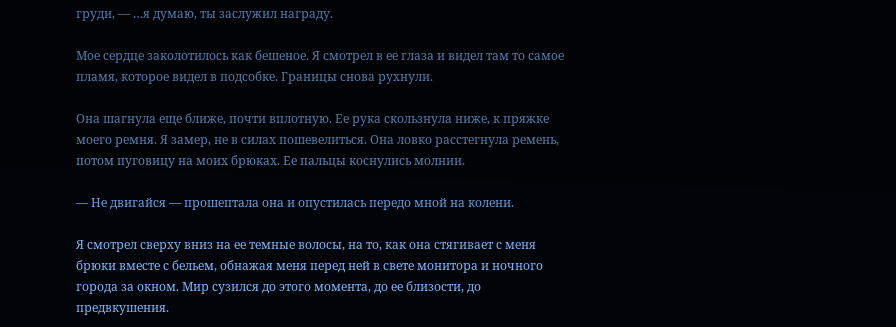груди, — …я думаю, ты заслужил награду.

Мое сердце заколотилось как бешеное. Я смотрел в ее глаза и видел там то самое пламя, которое видел в подсобке. Границы снова рухнули.

Она шагнула еще ближе, почти вплотную. Ее рука скользнула ниже, к пряжке моего ремня. Я замер, не в силах пошевелиться. Она ловко расстегнула ремень, потом пуговицу на моих брюках. Ее пальцы коснулись молнии.

— Не двигайся — прошептала она и опустилась передо мной на колени.

Я смотрел сверху вниз на ее темные волосы, на то, как она стягивает с меня брюки вместе с бельем, обнажая меня перед ней в свете монитора и ночного города за окном. Мир сузился до этого момента, до ее близости, до предвкушения.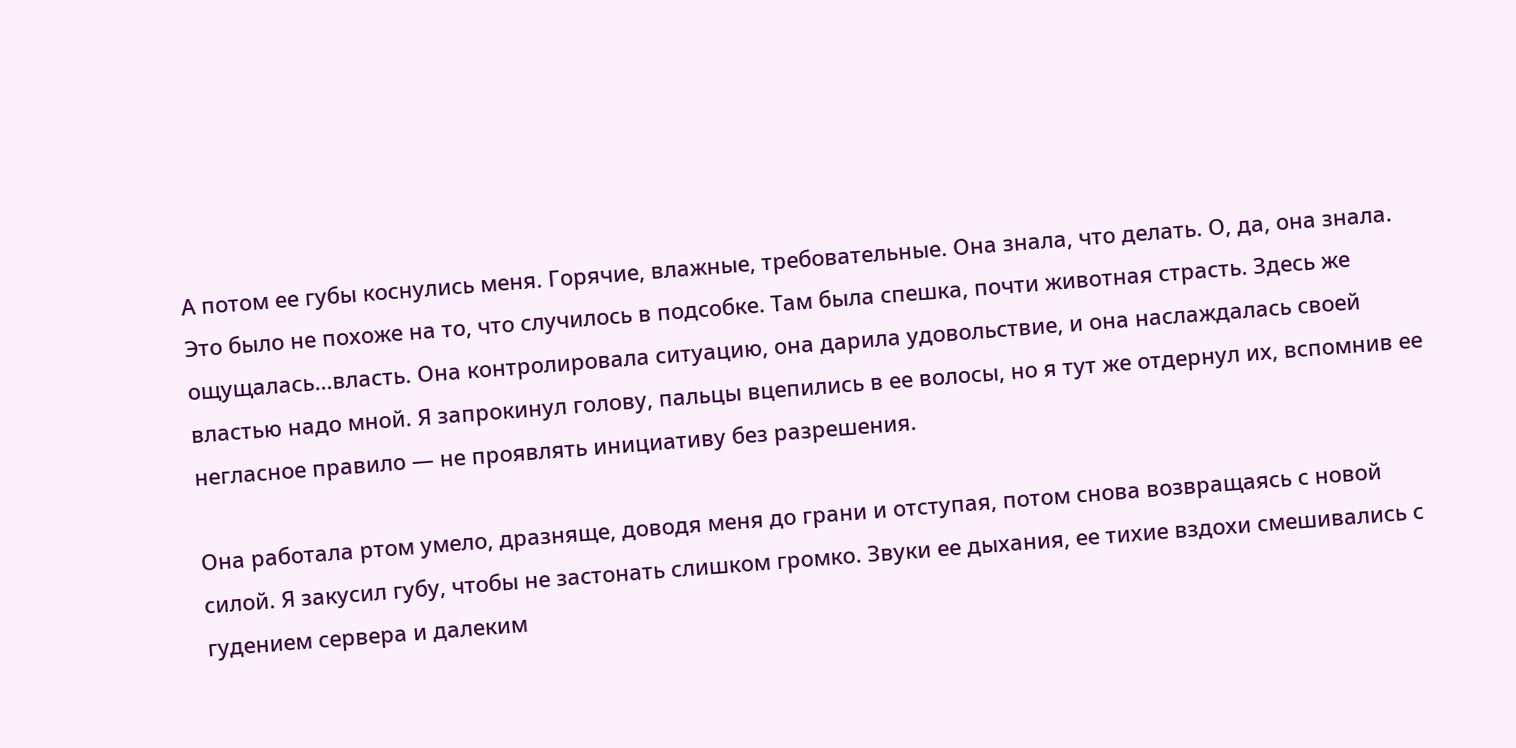А потом ее губы коснулись меня. Горячие, влажные, требовательные. Она знала, что делать. О, да, она знала. Это было не похоже на то, что случилось в подсобке. Там была спешка, почти животная страсть. Здесь же ощущалась…власть. Она контролировала ситуацию, она дарила удовольствие, и она наслаждалась своей властью надо мной. Я запрокинул голову, пальцы вцепились в ее волосы, но я тут же отдернул их, вспомнив ее негласное правило — не проявлять инициативу без разрешения.

Она работала ртом умело, дразняще, доводя меня до грани и отступая, потом снова возвращаясь с новой силой. Я закусил губу, чтобы не застонать слишком громко. Звуки ее дыхания, ее тихие вздохи смешивались с гудением сервера и далеким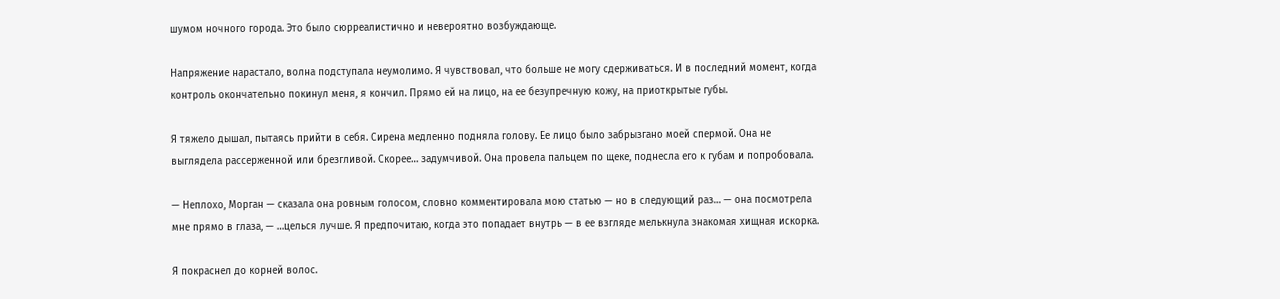шумом ночного города. Это было сюрреалистично и невероятно возбуждающе.

Напряжение нарастало, волна подступала неумолимо. Я чувствовал, что больше не могу сдерживаться. И в последний момент, когда контроль окончательно покинул меня, я кончил. Прямо ей на лицо, на ее безупречную кожу, на приоткрытые губы.

Я тяжело дышал, пытаясь прийти в себя. Сирена медленно подняла голову. Ее лицо было забрызгано моей спермой. Она не выглядела рассерженной или брезгливой. Скорее… задумчивой. Она провела пальцем по щеке, поднесла его к губам и попробовала.

— Неплохо, Морган — сказала она ровным голосом, словно комментировала мою статью — но в следующий раз… — она посмотрела мне прямо в глаза, — …целься лучше. Я предпочитаю, когда это попадает внутрь — в ее взгляде мелькнула знакомая хищная искорка.

Я покраснел до корней волос.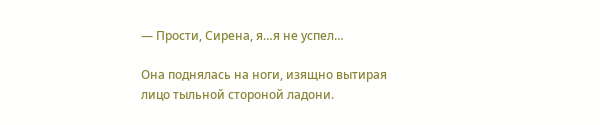— Прости, Сирена, я…я не успел…

Она поднялась на ноги, изящно вытирая лицо тыльной стороной ладони.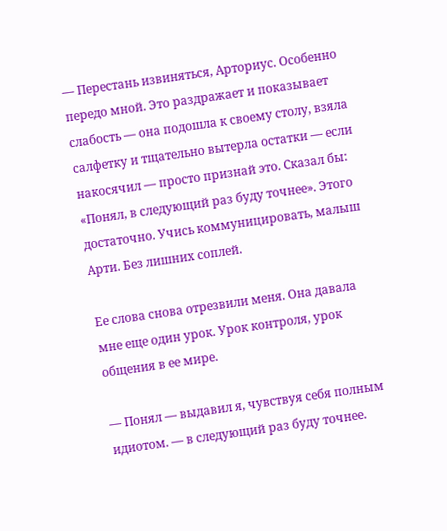— Перестань извиняться, Арториус. Особенно передо мной. Это раздражает и показывает слабость — она подошла к своему столу, взяла салфетку и тщательно вытерла остатки — если накосячил — просто признай это. Сказал бы: «Понял, в следующий раз буду точнее». Этого достаточно. Учись коммуницировать, малыш Арти. Без лишних соплей.

Ее слова снова отрезвили меня. Она давала мне еще один урок. Урок контроля, урок общения в ее мире.

— Понял — выдавил я, чувствуя себя полным идиотом. — в следующий раз буду точнее.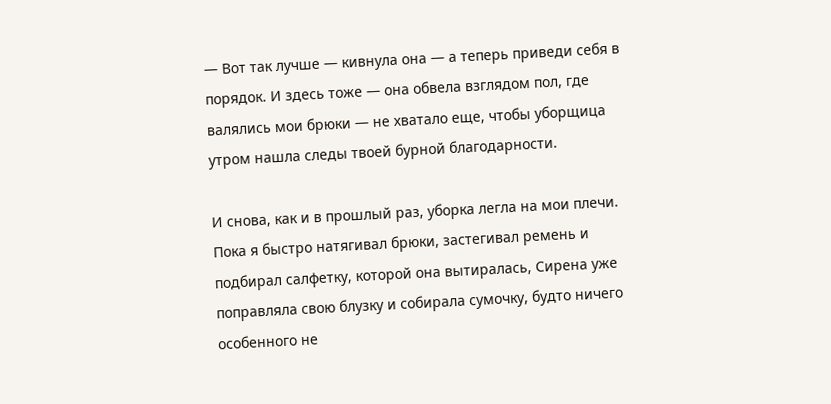— Вот так лучше — кивнула она — а теперь приведи себя в порядок. И здесь тоже — она обвела взглядом пол, где валялись мои брюки — не хватало еще, чтобы уборщица утром нашла следы твоей бурной благодарности.

И снова, как и в прошлый раз, уборка легла на мои плечи. Пока я быстро натягивал брюки, застегивал ремень и подбирал салфетку, которой она вытиралась, Сирена уже поправляла свою блузку и собирала сумочку, будто ничего особенного не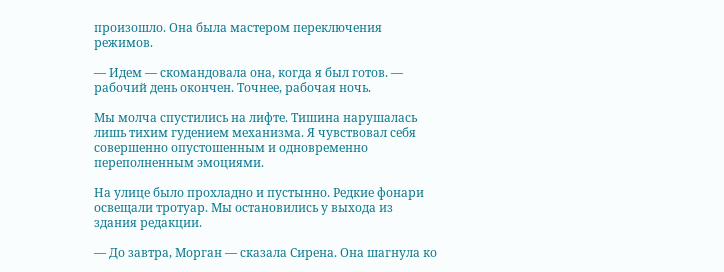произошло. Она была мастером переключения режимов.

— Идем — скомандовала она, когда я был готов. — рабочий день окончен. Точнее, рабочая ночь.

Мы молча спустились на лифте. Тишина нарушалась лишь тихим гудением механизма. Я чувствовал себя совершенно опустошенным и одновременно переполненным эмоциями.

На улице было прохладно и пустынно. Редкие фонари освещали тротуар. Мы остановились у выхода из здания редакции.

— До завтра, Морган — сказала Сирена. Она шагнула ко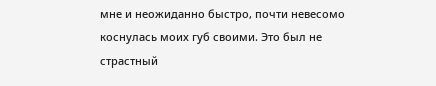мне и неожиданно быстро, почти невесомо коснулась моих губ своими. Это был не страстный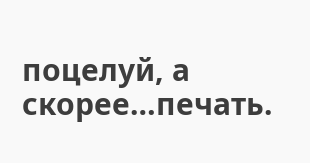поцелуй, а скорее…печать.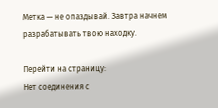Метка — не опаздывай. Завтра начнем разрабатывать твою находку.

Перейти на страницу:
Нет соединения с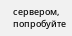сервером, попробуйте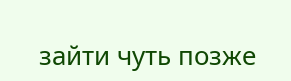зайти чуть позже